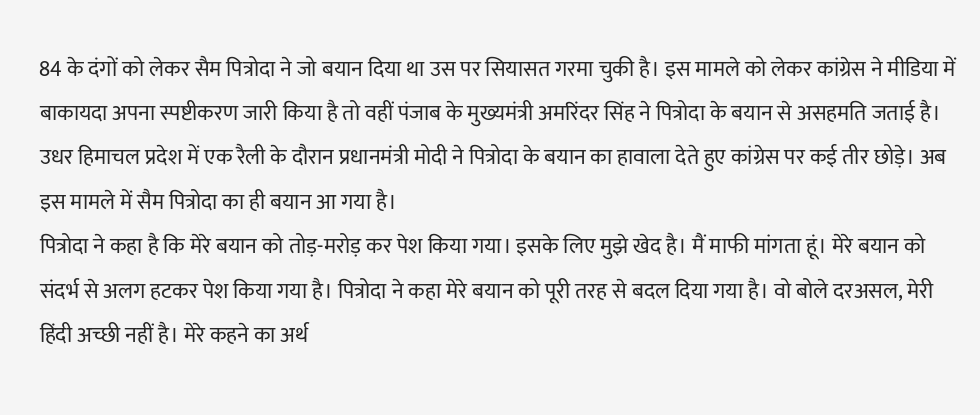84 के दंगों को लेकर सैम पित्रोदा ने जो बयान दिया था उस पर सियासत गरमा चुकी है। इस मामले को लेकर कांग्रेस ने मीडिया में बाकायदा अपना स्पष्टीकरण जारी किया है तो वहीं पंजाब के मुख्यमंत्री अमरिंदर सिंह ने पित्रोदा के बयान से असहमति जताई है। उधर हिमाचल प्रदेश में एक रैली के दौरान प्रधानमंत्री मोदी ने पित्रोदा के बयान का हावाला देते हुए कांग्रेस पर कई तीर छोड़े। अब इस मामले में सैम पित्रोदा का ही बयान आ गया है।
पित्रोदा ने कहा है कि मेरे बयान को तोड़-मरोड़ कर पेश किया गया। इसके लिए मुझे खेद है। मैं माफी मांगता हूं। मेरे बयान को संदर्भ से अलग हटकर पेश किया गया है। पित्रोदा ने कहा मेरे बयान को पूरी तरह से बदल दिया गया है। वो बोले दरअसल, मेरी हिंदी अच्छी नहीं है। मेरे कहने का अर्थ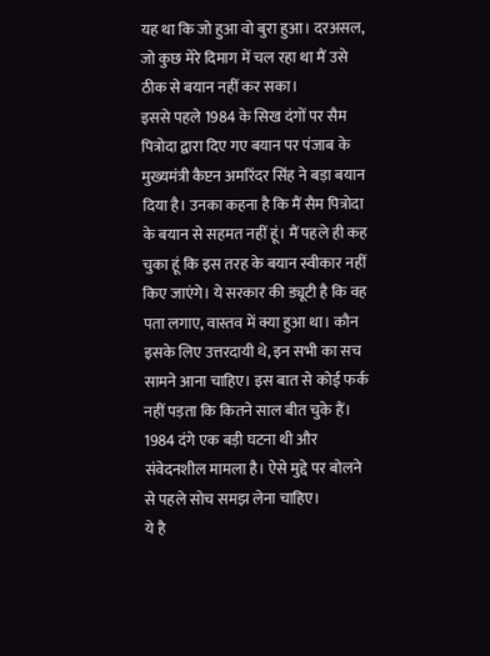यह था कि जो हुआ वो बुरा हुआ। दरअसल, जो कुछ मेरे दिमाग में चल रहा था मैं उसे ठीक से बयान नहीं कर सका।
इससे पहले 1984 के सिख दंगों पर सैम पित्रोदा द्वारा दिए गए बयान पर पंजाब के मुख्यमंत्री कैप्टन अमरिंदर सिंह ने बड़ा बयान दिया है। उनका कहना है कि मैं सैम पित्रोदा के बयान से सहमत नहीं हूं। मैं पहले ही कह चुका हूं कि इस तरह के बयान स्वीकार नहीं किए जाएंगे। ये सरकार की ड्यूटी है कि वह पता लगाए, वास्तव में क्या हुआ था। कौन इसके लिए उत्तरदायी थे, इन सभी का सच सामने आना चाहिए। इस बात से कोई फर्क नहीं पड़ता कि कितने साल बीत चुके हैं। 1984 दंगे एक बड़ी घटना थी और संवेदनशील मामला है। ऐसे मुद्दे पर बोलने से पहले सोच समझ लेना चाहिए।
ये है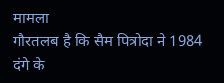मामला
गौरतलब है कि सैम पित्रोदा ने 1984 दंगे के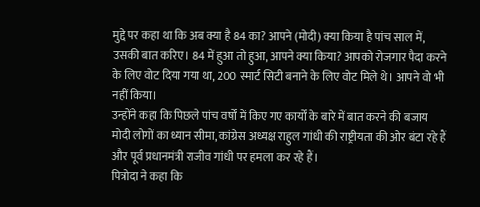मुद्दे पर कहा था कि अब क्या है 84 का? आपने (मोदी) क्या किया है पांच साल में, उसकी बात करिए। 84 में हुआ तो हुआ, आपने क्या किया? आपको रोजगार पैदा करने के लिए वोट दिया गया था, 200 स्मार्ट सिटी बनाने के लिए वोट मिले थे। आपने वो भी नहीं किया।
उन्होंने कहा कि पिछले पांच वर्षों में किए गए कार्यों के बारे में बात करने की बजाय मोदी लोगों का ध्यान सीमा, कांग्रेस अध्यक्ष राहुल गांधी की राष्ट्रीयता की ओर बंटा रहे हैं और पूर्व प्रधानमंत्री राजीव गांधी पर हमला कर रहे हैं।
पित्रोदा ने कहा कि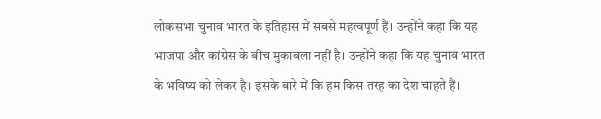लोकसभा चुनाव भारत के इतिहास में सबसे महत्वपूर्ण हैं। उन्होंने कहा कि यह भाजपा और कांग्रेस के बीच मुकाबला नहीं है। उन्होंने कहा कि यह चुनाव भारत के भविष्य को लेकर है। इसके बारे में कि हम किस तरह का देश चाहते हैं।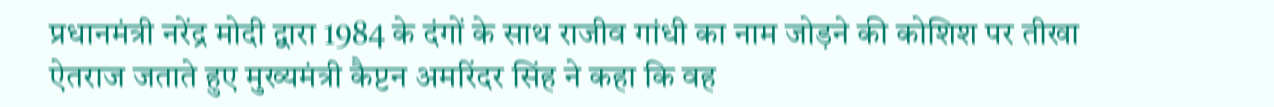प्रधानमंत्री नरेंद्र मोदी द्वारा 1984 के दंगों के साथ राजीव गांधी का नाम जोड़ने की कोशिश पर तीखा ऐतराज जताते हुए मुख्यमंत्री कैप्टन अमरिंदर सिंह ने कहा कि वह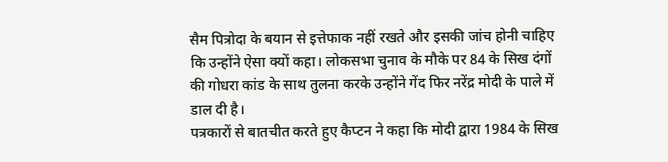सैम पित्रोदा के बयान से इत्तेफाक नहीं रखते और इसकी जांच होनी चाहिए कि उन्होंने ऐसा क्यों कहा। लोकसभा चुनाव के मौके पर 84 के सिख दंगों की गोधरा कांड के साथ तुलना करके उन्होंने गेंद फिर नरेंद्र मोदी के पाले में डाल दी है।
पत्रकारों से बातचीत करते हुए कैप्टन ने कहा कि मोदी द्वारा 1984 के सिख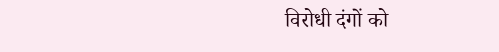विरोधी दंगों को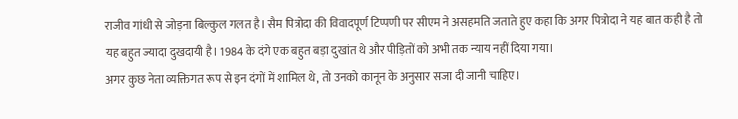राजीव गांधी से जोड़ना बिल्कुल गलत है। सैम पित्रोदा की विवादपूर्ण टिप्पणी पर सीएम ने असहमति जताते हुए कहा कि अगर पित्रोदा ने यह बात कही है तो यह बहुत ज्यादा दुखदायी है। 1984 के दंगे एक बहुत बड़ा दुखांत थे और पीड़ितों को अभी तक न्याय नहीं दिया गया।
अगर कुछ नेता व्यक्तिगत रूप से इन दंगों में शामिल थे, तो उनको कानून के अनुसार सजा दी जानी चाहिए।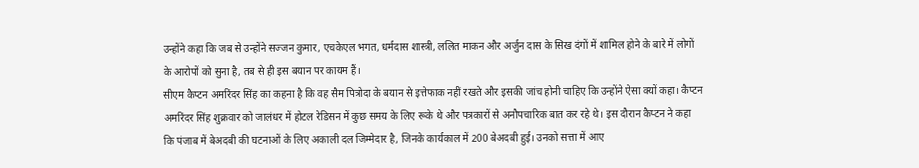उन्होंने कहा कि जब से उन्होंने सज्जन कुमार, एचकेएल भगत, धर्मदास शास्त्री, ललित माकन और अर्जुन दास के सिख दंगों में शामिल होने के बारे में लोगों के आरोपों को सुना है, तब से ही इस बयान पर कायम हैं।
सीएम कैप्टन अमरिंदर सिंह का कहना है कि वह सैम पित्रोदा के बयान से इत्तेफाक नहीं रखते और इसकी जांच होनी चाहिए कि उन्होंने ऐसा क्यों कहा। कैप्टन अमरिंदर सिंह शुक्रवार को जालंधर में होटल रेडिसन में कुछ समय के लिए रूके थे और पत्रकारों से अनौपचारिक बात कर रहे थे। इस दौरान कैप्टन ने कहा कि पंजाब में बेअदबी की घटनाओं के लिए अकाली दल जिम्मेदार है, जिनके कार्यकाल में 200 बेअदबी हुई। उनको सत्ता में आए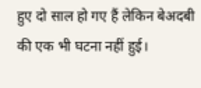हुए दो साल हो गए हैं लेकिन बेअदबी की एक भी घटना नहीं हुई।